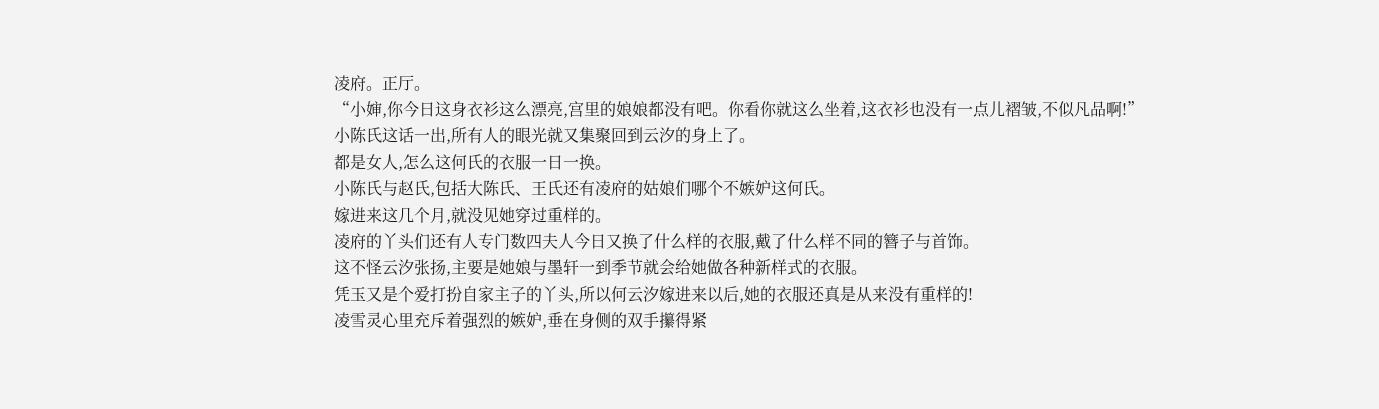凌府。正厅。
“小婶,你今日这身衣衫这么漂亮,宫里的娘娘都没有吧。你看你就这么坐着,这衣衫也没有一点儿褶皱,不似凡品啊!”
小陈氏这话一出,所有人的眼光就又集聚回到云汐的身上了。
都是女人,怎么这何氏的衣服一日一换。
小陈氏与赵氏,包括大陈氏、王氏还有凌府的姑娘们哪个不嫉妒这何氏。
嫁进来这几个月,就没见她穿过重样的。
凌府的丫头们还有人专门数四夫人今日又换了什么样的衣服,戴了什么样不同的簪子与首饰。
这不怪云汐张扬,主要是她娘与墨轩一到季节就会给她做各种新样式的衣服。
凭玉又是个爱打扮自家主子的丫头,所以何云汐嫁进来以后,她的衣服还真是从来没有重样的!
凌雪灵心里充斥着强烈的嫉妒,垂在身侧的双手攥得紧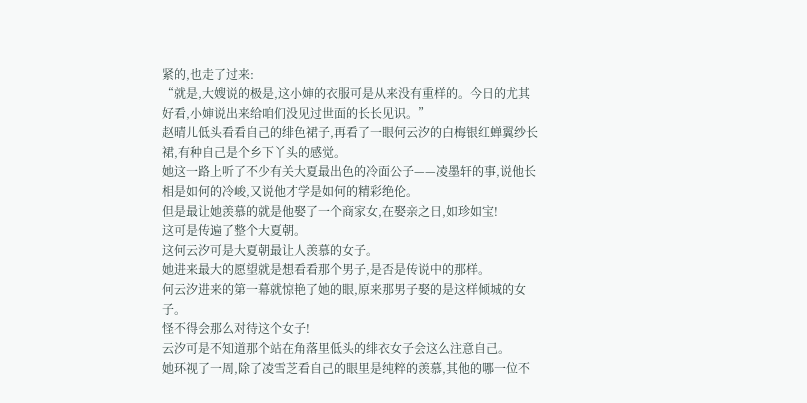紧的,也走了过来:
“就是,大嫂说的极是,这小婶的衣服可是从来没有重样的。今日的尤其好看,小婶说出来给咱们没见过世面的长长见识。”
赵晴儿低头看看自己的绯色裙子,再看了一眼何云汐的白梅银红蝉翼纱长裙,有种自己是个乡下丫头的感觉。
她这一路上听了不少有关大夏最出色的冷面公子——凌墨轩的事,说他长相是如何的冷峻,又说他才学是如何的精彩绝伦。
但是最让她羡慕的就是他娶了一个商家女,在娶亲之日,如珍如宝!
这可是传遍了整个大夏朝。
这何云汐可是大夏朝最让人羡慕的女子。
她进来最大的愿望就是想看看那个男子,是否是传说中的那样。
何云汐进来的第一幕就惊艳了她的眼,原来那男子娶的是这样倾城的女子。
怪不得会那么对待这个女子!
云汐可是不知道那个站在角落里低头的绯衣女子会这么注意自己。
她环视了一周,除了凌雪芝看自己的眼里是纯粹的羡慕,其他的哪一位不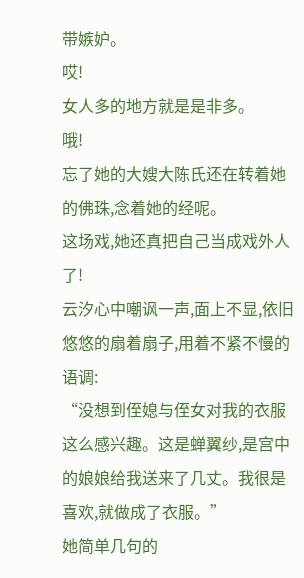带嫉妒。
哎!
女人多的地方就是是非多。
哦!
忘了她的大嫂大陈氏还在转着她的佛珠,念着她的经呢。
这场戏,她还真把自己当成戏外人了!
云汐心中嘲讽一声,面上不显,依旧悠悠的扇着扇子,用着不紧不慢的语调:
“没想到侄媳与侄女对我的衣服这么感兴趣。这是蝉翼纱,是宫中的娘娘给我送来了几丈。我很是喜欢,就做成了衣服。”
她简单几句的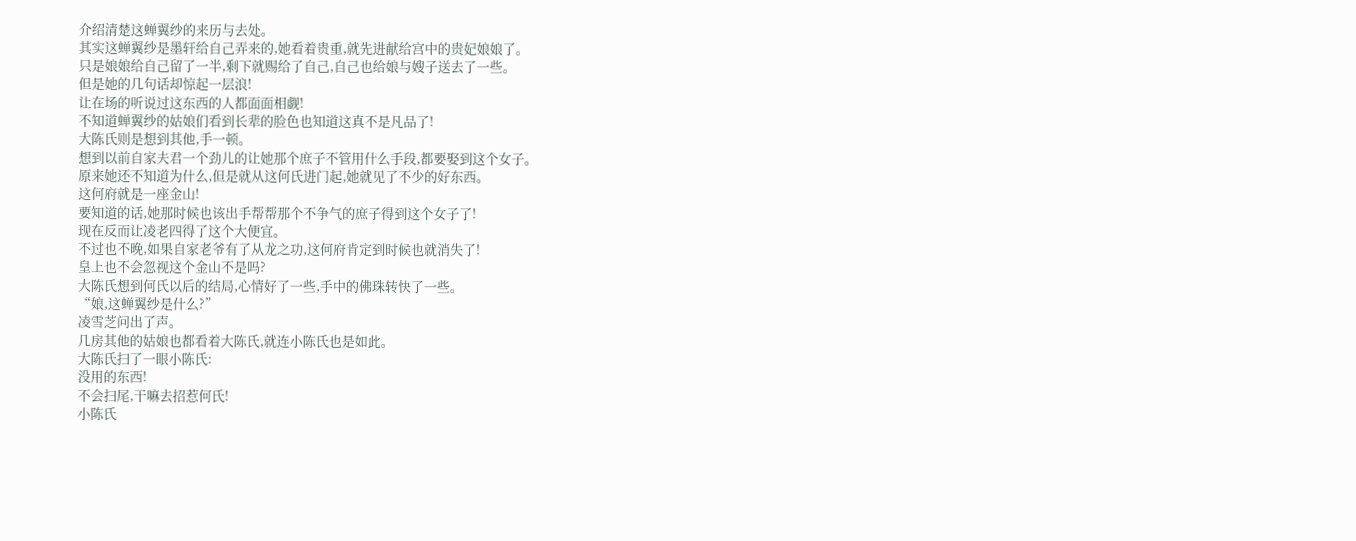介绍清楚这蝉翼纱的来历与去处。
其实这蝉翼纱是墨轩给自己弄来的,她看着贵重,就先进献给宫中的贵妃娘娘了。
只是娘娘给自己留了一半,剩下就赐给了自己,自己也给娘与嫂子送去了一些。
但是她的几句话却惊起一层浪!
让在场的听说过这东西的人都面面相觑!
不知道蝉翼纱的姑娘们看到长辈的脸色也知道这真不是凡品了!
大陈氏则是想到其他,手一顿。
想到以前自家夫君一个劲儿的让她那个庶子不管用什么手段,都要娶到这个女子。
原来她还不知道为什么,但是就从这何氏进门起,她就见了不少的好东西。
这何府就是一座金山!
要知道的话,她那时候也该出手帮帮那个不争气的庶子得到这个女子了!
现在反而让凌老四得了这个大便宜。
不过也不晚,如果自家老爷有了从龙之功,这何府肯定到时候也就消失了!
皇上也不会忽视这个金山不是吗?
大陈氏想到何氏以后的结局,心情好了一些,手中的佛珠转快了一些。
“娘,这蝉翼纱是什么?”
凌雪芝问出了声。
几房其他的姑娘也都看着大陈氏,就连小陈氏也是如此。
大陈氏扫了一眼小陈氏:
没用的东西!
不会扫尾,干嘛去招惹何氏!
小陈氏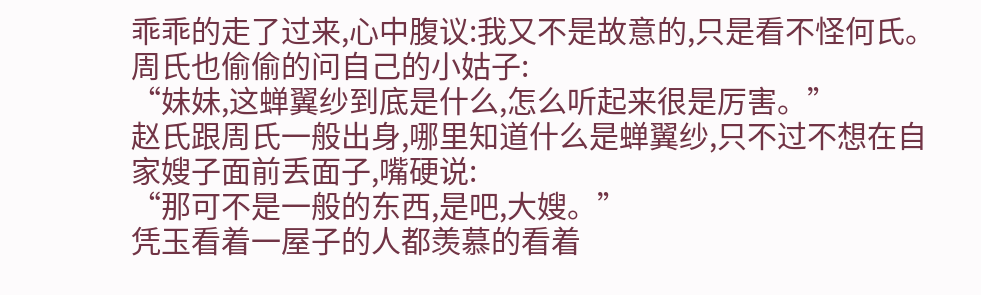乖乖的走了过来,心中腹议:我又不是故意的,只是看不怪何氏。
周氏也偷偷的问自己的小姑子:
“妹妹,这蝉翼纱到底是什么,怎么听起来很是厉害。”
赵氏跟周氏一般出身,哪里知道什么是蝉翼纱,只不过不想在自家嫂子面前丢面子,嘴硬说:
“那可不是一般的东西,是吧,大嫂。”
凭玉看着一屋子的人都羡慕的看着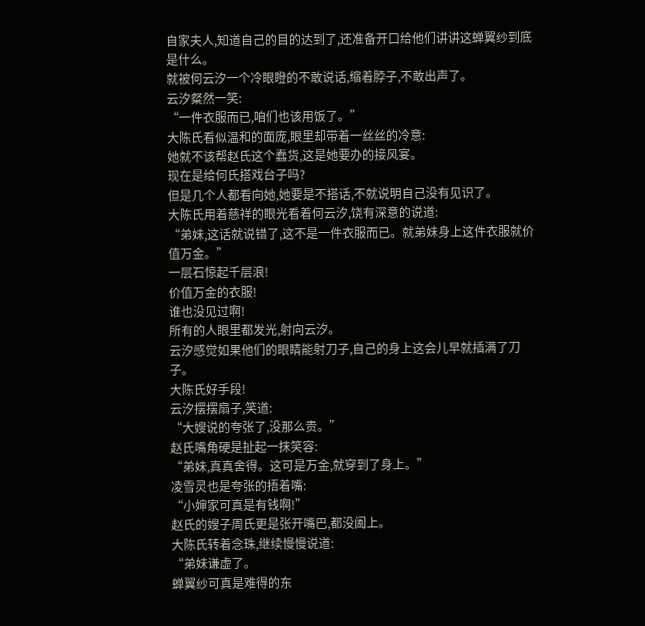自家夫人,知道自己的目的达到了,还准备开口给他们讲讲这蝉翼纱到底是什么。
就被何云汐一个冷眼瞪的不敢说话,缩着脖子,不敢出声了。
云汐粲然一笑:
“一件衣服而已,咱们也该用饭了。”
大陈氏看似温和的面庞,眼里却带着一丝丝的冷意:
她就不该帮赵氏这个蠢货,这是她要办的接风宴。
现在是给何氏搭戏台子吗?
但是几个人都看向她,她要是不搭话,不就说明自己没有见识了。
大陈氏用着慈祥的眼光看着何云汐,饶有深意的说道:
“弟妹,这话就说错了,这不是一件衣服而已。就弟妹身上这件衣服就价值万金。”
一层石惊起千层浪!
价值万金的衣服!
谁也没见过啊!
所有的人眼里都发光,射向云汐。
云汐感觉如果他们的眼睛能射刀子,自己的身上这会儿早就插满了刀子。
大陈氏好手段!
云汐摆摆扇子,笑道:
“大嫂说的夸张了,没那么贵。”
赵氏嘴角硬是扯起一抹笑容:
“弟妹,真真舍得。这可是万金,就穿到了身上。”
凌雪灵也是夸张的捂着嘴:
“小婶家可真是有钱啊!”
赵氏的嫂子周氏更是张开嘴巴,都没阖上。
大陈氏转着念珠,继续慢慢说道:
“弟妹谦虚了。
蝉翼纱可真是难得的东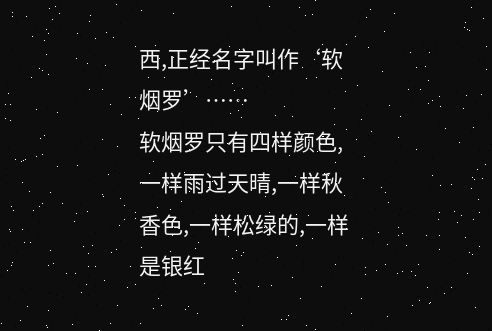西,正经名字叫作‘软烟罗’……
软烟罗只有四样颜色,一样雨过天晴,一样秋香色,一样松绿的,一样是银红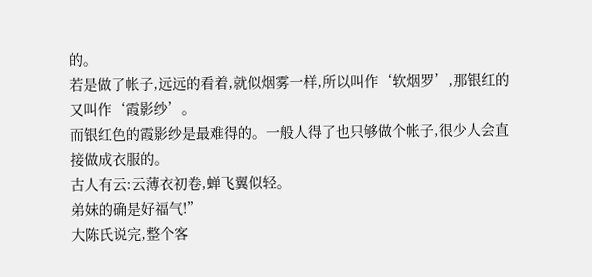的。
若是做了帐子,远远的看着,就似烟雾一样,所以叫作‘软烟罗’,那银红的又叫作‘霞影纱’。
而银红色的霞影纱是最难得的。一般人得了也只够做个帐子,很少人会直接做成衣服的。
古人有云:云薄衣初卷,蝉飞翼似轻。
弟妹的确是好福气!”
大陈氏说完,整个客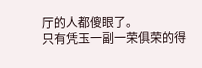厅的人都傻眼了。
只有凭玉一副一荣俱荣的得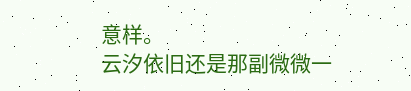意样。
云汐依旧还是那副微微一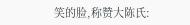笑的脸,称赞大陈氏: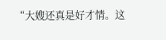“大嫂还真是好才情。这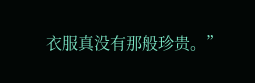衣服真没有那般珍贵。”